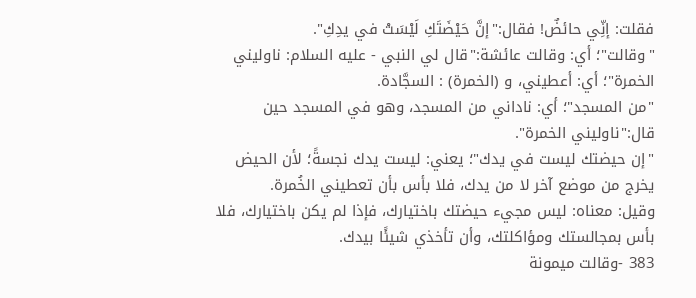فقلت: إنِّي حائضٌ! فقال:"إنَّ حَيْضَتَكِ لَيْسَتْ في يدِكِ".
"وقالت"؛ أي: وقالت عائشة:"قال لي النبي - عليه السلام: ناوليني الخمرة"؛ أي: أعطيني، و (الخمرة) : السجَّادة.
"من المسجد"؛ أي: ناداني من المسجد، وهو في المسجد حين قال:"ناوليني الخمرة".
"إن حيضتك ليست في يدك"؛ يعني: ليست يدك نجسةً؛ لأن الحيض يخرج من موضع آخر لا من يدك، فلا بأس بأن تعطيني الخُمرة.
وقيل: معناه: ليس مجيء حيضتك باختيارك، فإذا لم يكن باختيارك، فلا بأس بمجالستك ومؤاكلتك، وأن تأخذي شيئًا بيدك.
383 -وقالت ميمونة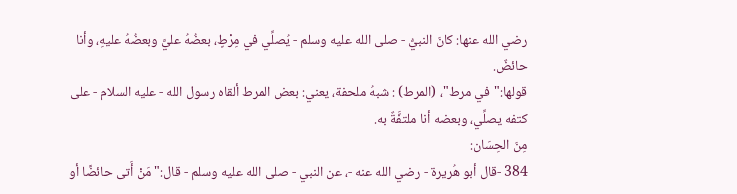رضي الله عنها: كانَ النبيُّ - صلى الله عليه وسلم - يُصلِّي في مِرْطٍ، بعضُهُ عليَّ وبعضُهُ عليهِ، وأنا حائضٌ.
قولها:"في مرط"، (المرط) : شبهُ ملحفة، يعني: بعض المرط ألقاه رسول الله - عليه السلام - على كتفه يصلِّي، وبعضه أنا ملتفَّةٌ به.
مِنَ الحِسَان:
384 -قال أبو هُريرة - رضي الله عنه -، عن النبي - صلى الله عليه وسلم - قال:"مَنْ أَتى حائضًا أو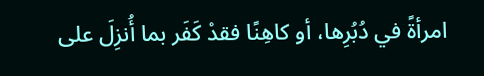امرأةً في دُبُرِها، أو كاهِنًا فقدْ كَفَر بما أُنزِلَ على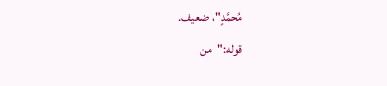مُحمَّدٍ"، ضعيف.
قوله:"من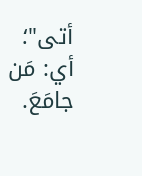أتى"؛ أي: مَن جامَعَ.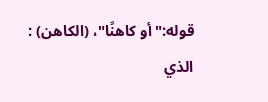قوله:"أو كاهنًا"، (الكاهن) : الذي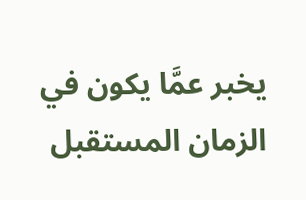يخبر عمَّا يكون في الزمان المستقبل